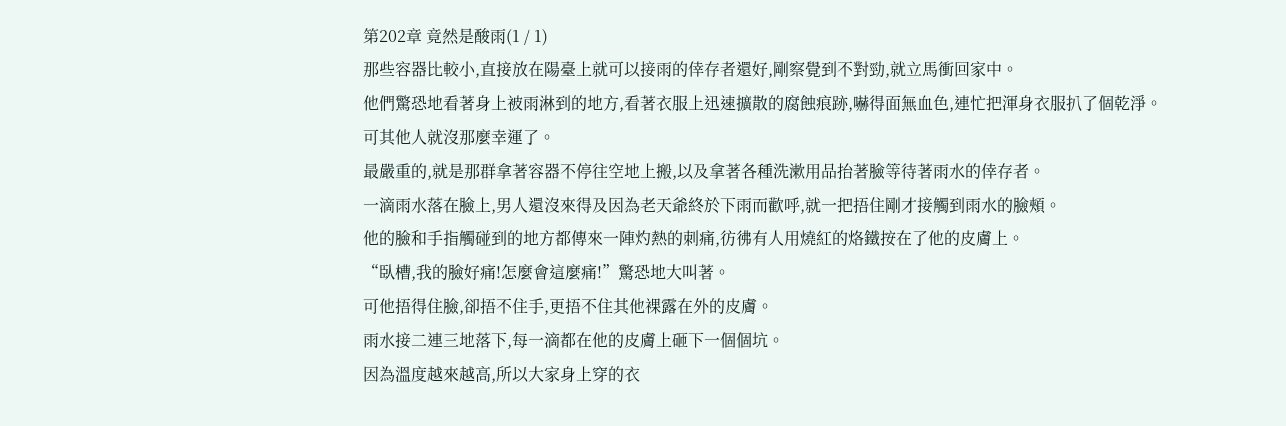第202章 竟然是酸雨(1 / 1)
那些容器比較小,直接放在陽臺上就可以接雨的倖存者還好,剛察覺到不對勁,就立馬衝回家中。
他們驚恐地看著身上被雨淋到的地方,看著衣服上迅速擴散的腐蝕痕跡,嚇得面無血色,連忙把渾身衣服扒了個乾淨。
可其他人就沒那麼幸運了。
最嚴重的,就是那群拿著容器不停往空地上搬,以及拿著各種洗漱用品抬著臉等待著雨水的倖存者。
一滴雨水落在臉上,男人還沒來得及因為老天爺終於下雨而歡呼,就一把捂住剛才接觸到雨水的臉頰。
他的臉和手指觸碰到的地方都傳來一陣灼熱的刺痛,彷彿有人用燒紅的烙鐵按在了他的皮膚上。
“臥槽,我的臉好痛!怎麼會這麼痛!”驚恐地大叫著。
可他捂得住臉,卻捂不住手,更捂不住其他裸露在外的皮膚。
雨水接二連三地落下,每一滴都在他的皮膚上砸下一個個坑。
因為溫度越來越高,所以大家身上穿的衣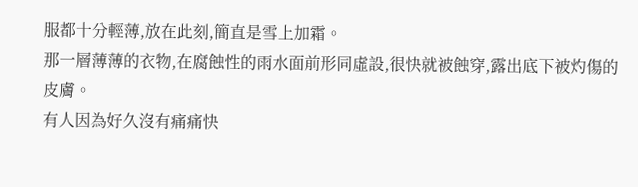服都十分輕薄,放在此刻,簡直是雪上加霜。
那一層薄薄的衣物,在腐蝕性的雨水面前形同虛設,很快就被蝕穿,露出底下被灼傷的皮膚。
有人因為好久沒有痛痛快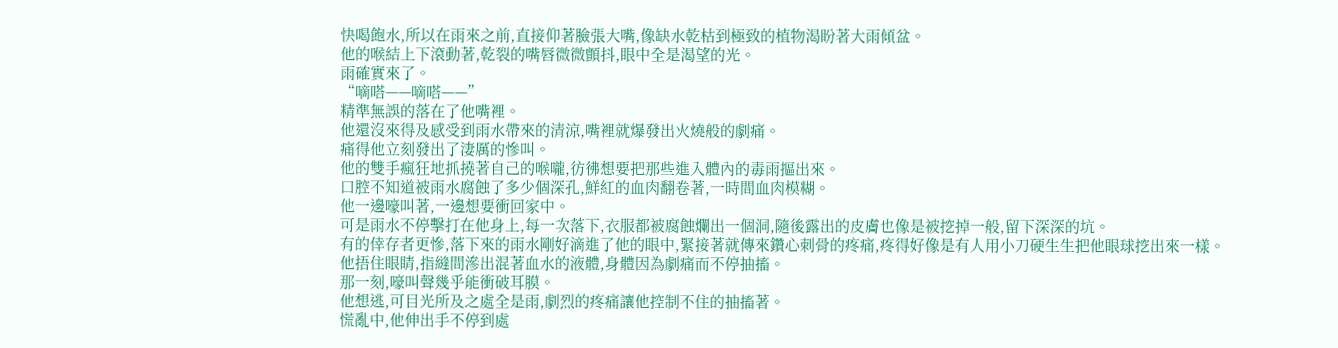快喝飽水,所以在雨來之前,直接仰著臉張大嘴,像缺水乾枯到極致的植物渴盼著大雨傾盆。
他的喉結上下滾動著,乾裂的嘴唇微微顫抖,眼中全是渴望的光。
雨確實來了。
“嘀嗒——嘀嗒——”
精準無誤的落在了他嘴裡。
他還沒來得及感受到雨水帶來的清涼,嘴裡就爆發出火燒般的劇痛。
痛得他立刻發出了淒厲的慘叫。
他的雙手瘋狂地抓撓著自己的喉嚨,彷彿想要把那些進入體內的毒雨摳出來。
口腔不知道被雨水腐蝕了多少個深孔,鮮紅的血肉翻卷著,一時間血肉模糊。
他一邊嚎叫著,一邊想要衝回家中。
可是雨水不停擊打在他身上,每一次落下,衣服都被腐蝕爛出一個洞,隨後露出的皮膚也像是被挖掉一般,留下深深的坑。
有的倖存者更慘,落下來的雨水剛好滴進了他的眼中,緊接著就傳來鑽心刺骨的疼痛,疼得好像是有人用小刀硬生生把他眼球挖出來一樣。
他捂住眼睛,指縫間滲出混著血水的液體,身體因為劇痛而不停抽搐。
那一刻,嚎叫聲幾乎能衝破耳膜。
他想逃,可目光所及之處全是雨,劇烈的疼痛讓他控制不住的抽搐著。
慌亂中,他伸出手不停到處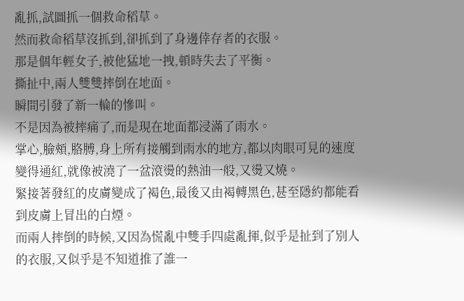亂抓,試圖抓一個救命稻草。
然而救命稻草沒抓到,卻抓到了身邊倖存者的衣服。
那是個年輕女子,被他猛地一拽,頓時失去了平衡。
撕扯中,兩人雙雙摔倒在地面。
瞬間引發了新一輪的慘叫。
不是因為被摔痛了,而是現在地面都浸滿了雨水。
掌心,臉頰,胳膊,身上所有接觸到雨水的地方,都以肉眼可見的速度變得通紅,就像被澆了一盆滾燙的熱油一般,又燙又燒。
緊接著發紅的皮膚變成了褐色,最後又由褐轉黑色,甚至隱約都能看到皮膚上冒出的白煙。
而兩人摔倒的時候,又因為慌亂中雙手四處亂揮,似乎是扯到了別人的衣服,又似乎是不知道推了誰一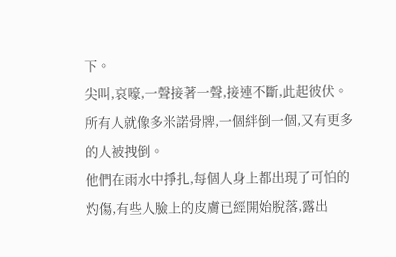下。
尖叫,哀嚎,一聲接著一聲,接連不斷,此起彼伏。
所有人就像多米諾骨牌,一個絆倒一個,又有更多的人被拽倒。
他們在雨水中掙扎,每個人身上都出現了可怕的灼傷,有些人臉上的皮膚已經開始脫落,露出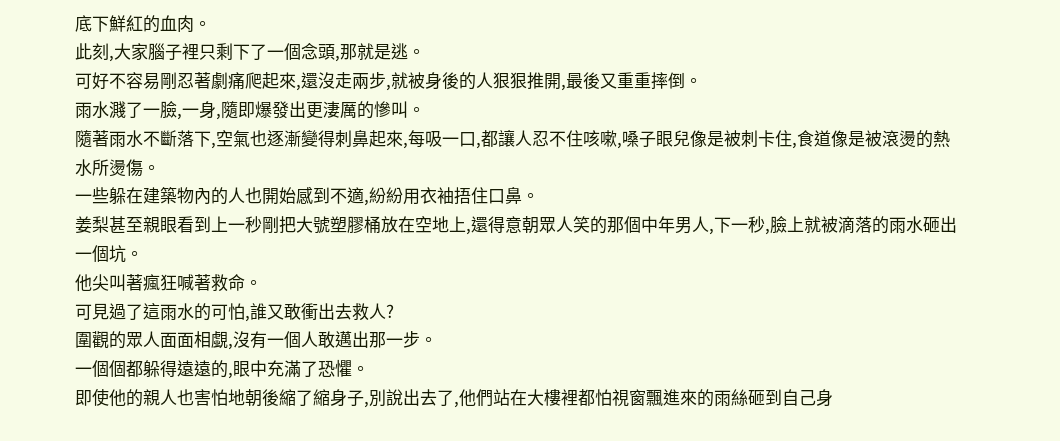底下鮮紅的血肉。
此刻,大家腦子裡只剩下了一個念頭,那就是逃。
可好不容易剛忍著劇痛爬起來,還沒走兩步,就被身後的人狠狠推開,最後又重重摔倒。
雨水濺了一臉,一身,隨即爆發出更淒厲的慘叫。
隨著雨水不斷落下,空氣也逐漸變得刺鼻起來,每吸一口,都讓人忍不住咳嗽,嗓子眼兒像是被刺卡住,食道像是被滾燙的熱水所燙傷。
一些躲在建築物內的人也開始感到不適,紛紛用衣袖捂住口鼻。
姜梨甚至親眼看到上一秒剛把大號塑膠桶放在空地上,還得意朝眾人笑的那個中年男人,下一秒,臉上就被滴落的雨水砸出一個坑。
他尖叫著瘋狂喊著救命。
可見過了這雨水的可怕,誰又敢衝出去救人?
圍觀的眾人面面相覷,沒有一個人敢邁出那一步。
一個個都躲得遠遠的,眼中充滿了恐懼。
即使他的親人也害怕地朝後縮了縮身子,別說出去了,他們站在大樓裡都怕視窗飄進來的雨絲砸到自己身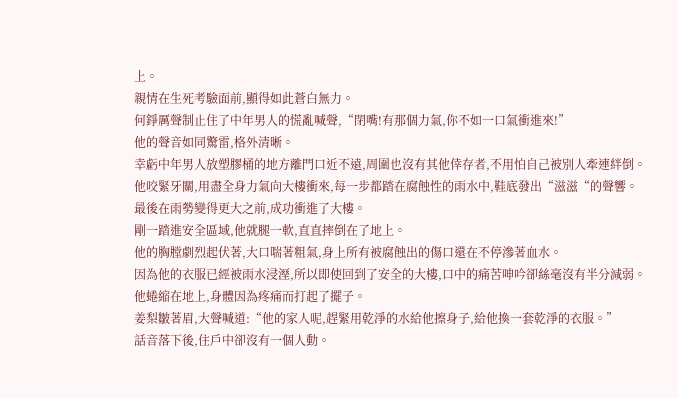上。
親情在生死考驗面前,顯得如此蒼白無力。
何錚厲聲制止住了中年男人的慌亂喊聲,“閉嘴!有那個力氣,你不如一口氣衝進來!”
他的聲音如同驚雷,格外清晰。
幸虧中年男人放塑膠桶的地方離門口近不遠,周圍也沒有其他倖存者,不用怕自己被別人牽連絆倒。
他咬緊牙關,用盡全身力氣向大樓衝來,每一步都踏在腐蝕性的雨水中,鞋底發出“滋滋“的聲響。
最後在雨勢變得更大之前,成功衝進了大樓。
剛一踏進安全區域,他就腿一軟,直直摔倒在了地上。
他的胸膛劇烈起伏著,大口喘著粗氣,身上所有被腐蝕出的傷口還在不停滲著血水。
因為他的衣服已經被雨水浸溼,所以即使回到了安全的大樓,口中的痛苦呻吟卻絲毫沒有半分減弱。
他蜷縮在地上,身體因為疼痛而打起了擺子。
姜梨皺著眉,大聲喊道:“他的家人呢,趕緊用乾淨的水給他擦身子,給他換一套乾淨的衣服。”
話音落下後,住戶中卻沒有一個人動。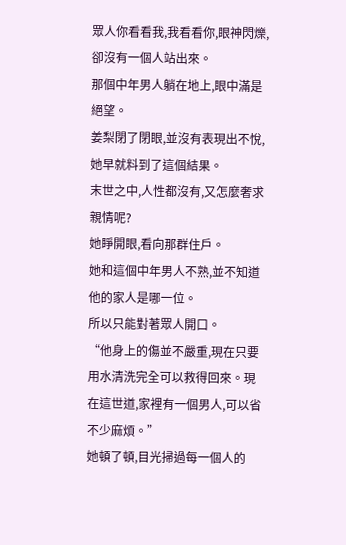眾人你看看我,我看看你,眼神閃爍,卻沒有一個人站出來。
那個中年男人躺在地上,眼中滿是絕望。
姜梨閉了閉眼,並沒有表現出不悅,她早就料到了這個結果。
末世之中,人性都沒有,又怎麼奢求親情呢?
她睜開眼,看向那群住戶。
她和這個中年男人不熟,並不知道他的家人是哪一位。
所以只能對著眾人開口。
“他身上的傷並不嚴重,現在只要用水清洗完全可以救得回來。現在這世道,家裡有一個男人,可以省不少麻煩。”
她頓了頓,目光掃過每一個人的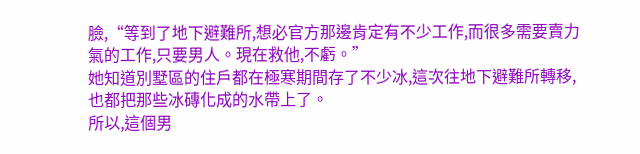臉,“等到了地下避難所,想必官方那邊肯定有不少工作,而很多需要賣力氣的工作,只要男人。現在救他,不虧。”
她知道別墅區的住戶都在極寒期間存了不少冰,這次往地下避難所轉移,也都把那些冰磚化成的水帶上了。
所以,這個男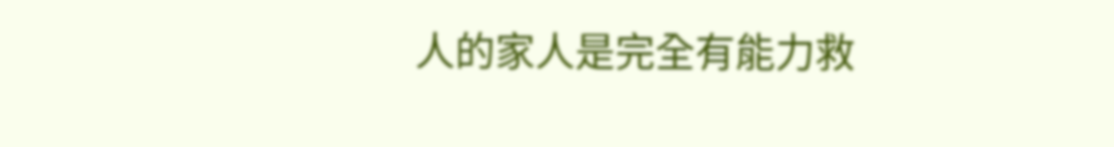人的家人是完全有能力救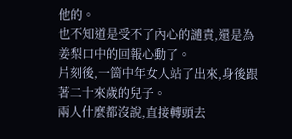他的。
也不知道是受不了內心的譴責,還是為姜梨口中的回報心動了。
片刻後,一箇中年女人站了出來,身後跟著二十來歲的兒子。
兩人什麼都沒說,直接轉頭去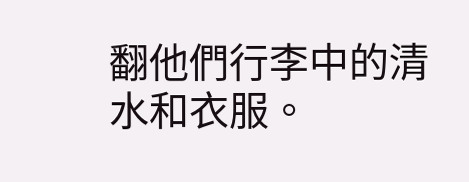翻他們行李中的清水和衣服。